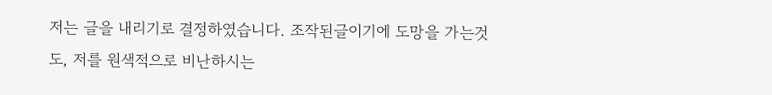저는 글을 내리기로 결정하였습니다. 조작된글이기에 도망을 가는것도, 저를 원색적으로 비난하시는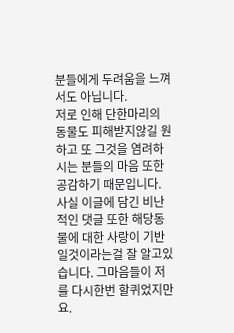분들에게 두려움을 느껴서도 아닙니다.
저로 인해 단한마리의 동물도 피해받지않길 원하고 또 그것을 염려하시는 분들의 마음 또한 공감하기 때문입니다. 사실 이글에 담긴 비난적인 댓글 또한 해당동물에 대한 사랑이 기반일것이라는걸 잘 알고있습니다. 그마음들이 저를 다시한번 할퀴었지만요.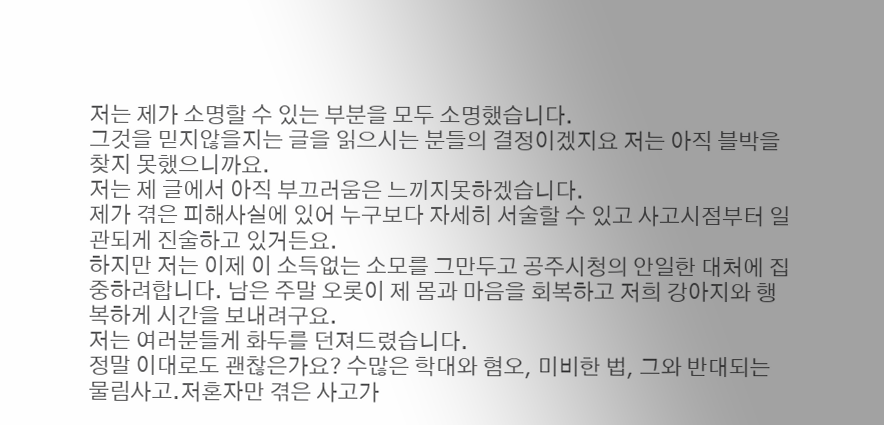저는 제가 소명할 수 있는 부분을 모두 소명했습니다.
그것을 믿지않을지는 글을 읽으시는 분들의 결정이겠지요 저는 아직 블박을 찾지 못했으니까요.
저는 제 글에서 아직 부끄러움은 느끼지못하겠습니다.
제가 겪은 피해사실에 있어 누구보다 자세히 서술할 수 있고 사고시점부터 일관되게 진술하고 있거든요.
하지만 저는 이제 이 소득없는 소모를 그만두고 공주시청의 안일한 대처에 집중하려합니다. 남은 주말 오롯이 제 몸과 마음을 회복하고 저희 강아지와 행복하게 시간을 보내려구요.
저는 여러분들게 화두를 던져드렸습니다.
정말 이대로도 괜찮은가요? 수많은 학대와 혐오, 미비한 법, 그와 반대되는 물림사고.저혼자만 겪은 사고가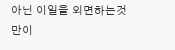아닌 이일을 외면하는것만이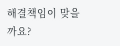해결책임이 맞을까요?